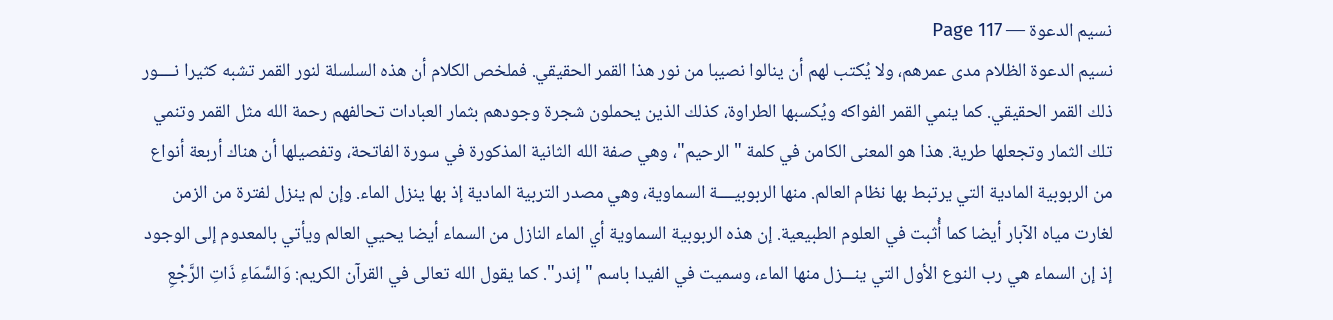نسيم الدعوة — Page 117
نسيم الدعوة الظلام مدى عمرهم، ولا يُكتب لهم أن ينالوا نصيبا من نور هذا القمر الحقيقي. فملخص الكلام أن هذه السلسلة لنور القمر تشبه كثيرا نــــور ذلك القمر الحقيقي. كما ينمي القمر الفواكه ويُكسبها الطراوة، كذلك الذين يحملون شجرة وجودهم بثمار العبادات تحالفهم رحمة الله مثل القمر وتنمي تلك الثمار وتجعلها طرية. هذا هو المعنى الكامن في كلمة "الرحيم"، وهي صفة الله الثانية المذكورة في سورة الفاتحة، وتفصيلها أن هناك أربعة أنواع من الربوبية المادية التي يرتبط بها نظام العالم. منها الربوبيــــة السماوية، وهي مصدر التربية المادية إذ بها ينزل الماء. وإن لم ينزل لفترة من الزمن لغارت مياه الآبار أيضا كما أُثبت في العلوم الطبيعية. إن هذه الربوبية السماوية أي الماء النازل من السماء أيضا يحيي العالم ويأتي بالمعدوم إلى الوجود إذ إن السماء هي رب النوع الأول التي ينـــزل منها الماء، وسميت في الفيدا باسم "إندر". كما يقول الله تعالى في القرآن الكريم: وَالسَّمَاءِ ذَاتِ الرَّجْعِ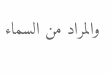والمراد من السماء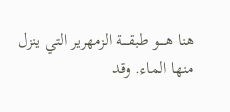هنا هــــو طبقــــة الزمهرير التي ينزل منها الماء. وقد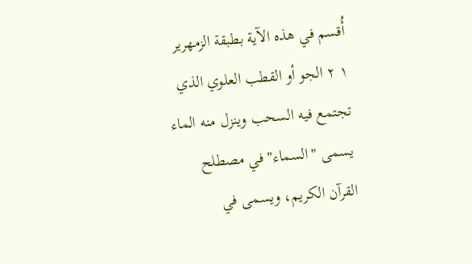أُقسم في هذه الآية بطبقة الزمهرير ۱ ۲ الجو أو القطب العلوي الذي تجتمع فيه السحب وينزل منه الماء يسمى "السماء" في مصطلح القرآن الكريم، ويسمى في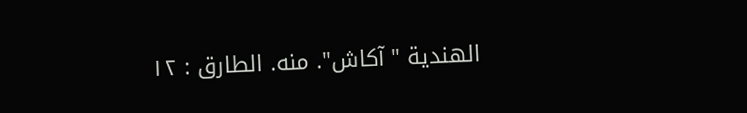الهندية "آكاش". منه. الطارق : ١٢